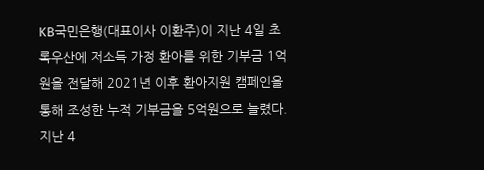KB국민은행(대표이사 이환주)이 지난 4일 초록우산에 저소득 가정 환아를 위한 기부금 1억원을 전달해 2021년 이후 환아지원 캠페인을 통해 조성한 누적 기부금을 5억원으로 늘렸다.
지난 4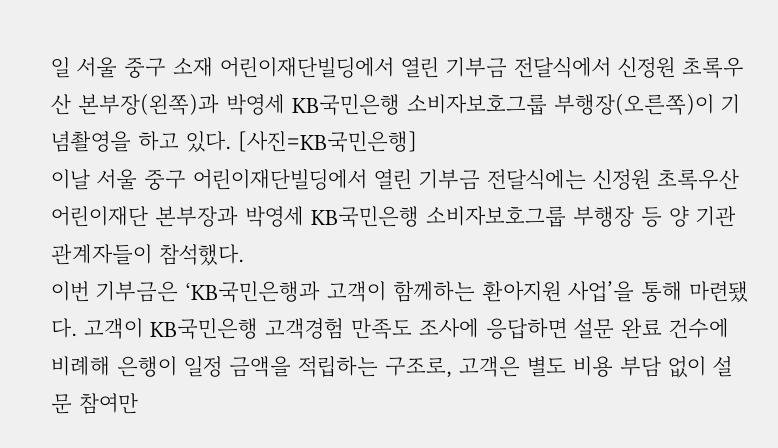일 서울 중구 소재 어린이재단빌딩에서 열린 기부금 전달식에서 신정원 초록우산 본부장(왼쪽)과 박영세 KB국민은행 소비자보호그룹 부행장(오른쪽)이 기념촬영을 하고 있다. [사진=KB국민은행]
이날 서울 중구 어린이재단빌딩에서 열린 기부금 전달식에는 신정원 초록우산어린이재단 본부장과 박영세 KB국민은행 소비자보호그룹 부행장 등 양 기관 관계자들이 참석했다.
이번 기부금은 ‘KB국민은행과 고객이 함께하는 환아지원 사업’을 통해 마련됐다. 고객이 KB국민은행 고객경험 만족도 조사에 응답하면 설문 완료 건수에 비례해 은행이 일정 금액을 적립하는 구조로, 고객은 별도 비용 부담 없이 설문 참여만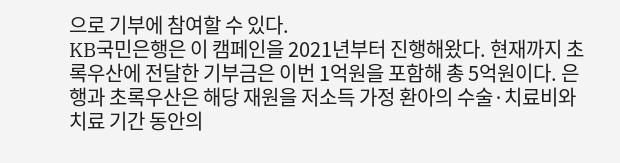으로 기부에 참여할 수 있다.
KB국민은행은 이 캠페인을 2021년부터 진행해왔다. 현재까지 초록우산에 전달한 기부금은 이번 1억원을 포함해 총 5억원이다. 은행과 초록우산은 해당 재원을 저소득 가정 환아의 수술·치료비와 치료 기간 동안의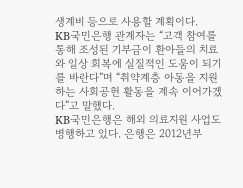생계비 등으로 사용할 계획이다.
KB국민은행 관계자는 “고객 참여를 통해 조성된 기부금이 환아들의 치료와 일상 회복에 실질적인 도움이 되기를 바란다”며 “취약계층 아동을 지원하는 사회공헌 활동을 계속 이어가겠다”고 말했다.
KB국민은행은 해외 의료지원 사업도 병행하고 있다. 은행은 2012년부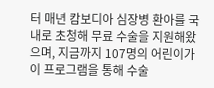터 매년 캄보디아 심장병 환아를 국내로 초청해 무료 수술을 지원해왔으며, 지금까지 107명의 어린이가 이 프로그램을 통해 수술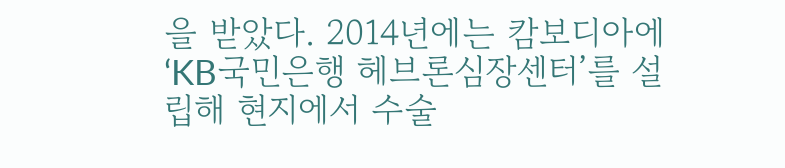을 받았다. 2014년에는 캄보디아에 ‘KB국민은행 헤브론심장센터’를 설립해 현지에서 수술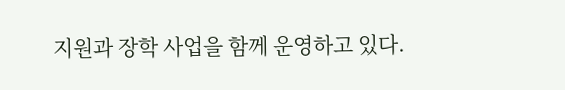지원과 장학 사업을 함께 운영하고 있다.